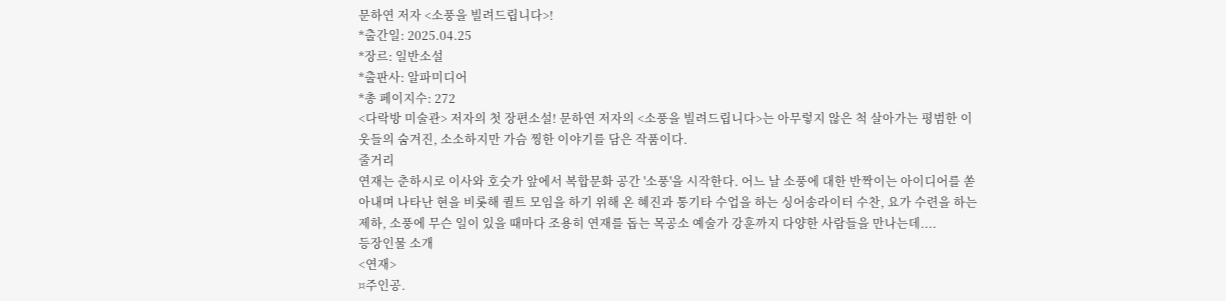문하연 저자 <소풍을 빌려드립니다>!
*출간일: 2025.04.25
*장르: 일반소설
*출판사: 알파미디어
*총 페이지수: 272
<다락방 미술관> 저자의 첫 장편소설! 문하연 저자의 <소풍을 빌려드립니다>는 아무렇지 않은 척 살아가는 평범한 이웃들의 숨겨진, 소소하지만 가슴 찡한 이야기를 담은 작품이다.
줄거리
연재는 춘하시로 이사와 호숫가 앞에서 복합문화 공간 '소풍'을 시작한다. 어느 날 소풍에 대한 반짝이는 아이디어를 쏟아내며 나타난 현을 비롯해 퀼트 모임을 하기 위해 온 혜진과 통기타 수업을 하는 싱어송라이터 수찬, 요가 수련을 하는 제하, 소풍에 무슨 일이 있을 때마다 조용히 연재를 돕는 목공소 예술가 강훈까지 다양한 사람들을 만나는데....
등장인물 소개
<연재>
¤주인공.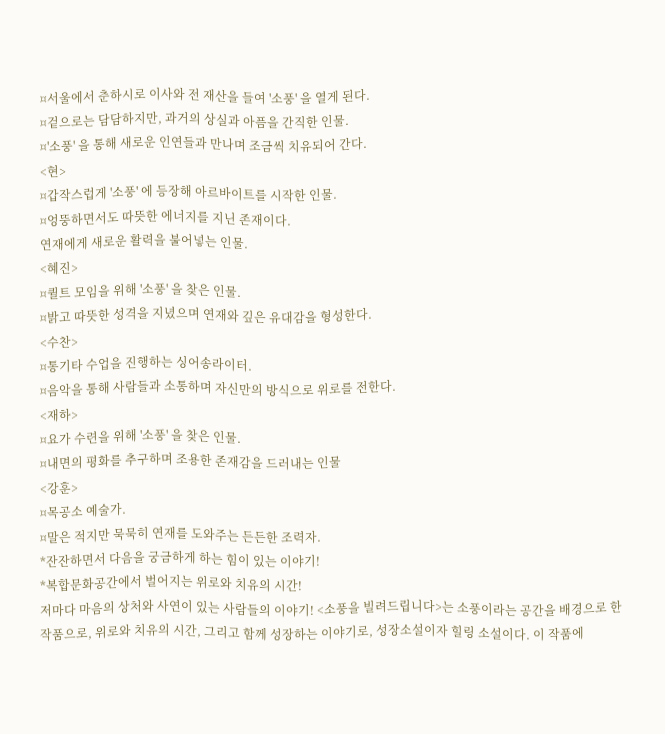¤서울에서 춘하시로 이사와 전 재산을 들여 '소풍' 을 열게 된다.
¤겉으로는 담담하지만, 과거의 상실과 아픔을 간직한 인물.
¤'소풍' 을 통해 새로운 인연들과 만나며 조금씩 치유되어 간다.
<현>
¤갑작스럽게 '소풍' 에 등장해 아르바이트를 시작한 인물.
¤엉뚱하면서도 따뜻한 에너지를 지닌 존재이다.
연재에게 새로운 활력을 불어넣는 인물.
<혜진>
¤퀼트 모임을 위해 '소풍' 을 찾은 인물.
¤밝고 따뜻한 성격을 지녔으며 연재와 깊은 유대감을 형성한다.
<수찬>
¤통기타 수업을 진행하는 싱어송라이터.
¤음악을 통해 사람들과 소통하며 자신만의 방식으로 위로를 전한다.
<재하>
¤요가 수련을 위해 '소풍' 을 찾은 인물.
¤내면의 평화를 추구하며 조용한 존재감을 드러내는 인물
<강훈>
¤목공소 예술가.
¤말은 적지만 묵묵히 연재를 도와주는 든든한 조력자.
*잔잔하면서 다음을 궁금하게 하는 힘이 있는 이야기!
*복합문화공간에서 벌어지는 위로와 치유의 시간!
저마다 마음의 상처와 사연이 있는 사람들의 이야기! <소풍을 빌려드립니다>는 소풍이라는 공간을 배경으로 한 작품으로, 위로와 치유의 시간, 그리고 함께 성장하는 이야기로, 성장소설이자 힐링 소설이다. 이 작품에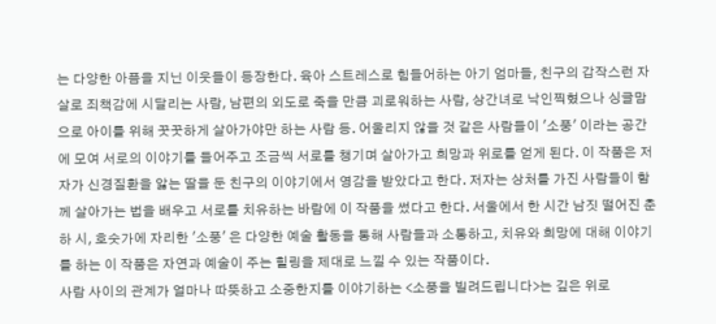는 다양한 아픔을 지닌 이웃들이 등장한다. 육아 스트레스로 힘들어하는 아기 엄마들, 친구의 갑작스런 자살로 죄책감에 시달리는 사람, 남편의 외도로 죽을 만큼 괴로워하는 사람, 상간녀로 낙인찍혔으나 싱글맘으로 아이를 위해 꿋꿋하게 살아가야만 하는 사람 등. 어울리지 않을 것 같은 사람들이 '소풍' 이라는 공간에 모여 서로의 이야기를 들어주고 조금씩 서로를 챙기며 살아가고 희망과 위로를 얻게 된다. 이 작품은 저자가 신경질환을 앓는 딸을 둔 친구의 이야기에서 영감을 받았다고 한다. 저자는 상처를 가진 사람들이 함께 살아가는 법을 배우고 서로를 치유하는 바람에 이 작품을 썼다고 한다. 서울에서 한 시간 남짓 떨어진 춘하 시, 호숫가에 자리한 '소풍' 은 다양한 예술 활동을 통해 사람들과 소통하고, 치유와 희망에 대해 이야기를 하는 이 작품은 자연과 예술이 주는 힐링을 제대로 느낄 수 있는 작품이다.
사람 사이의 관계가 얼마나 따뜻하고 소중한지를 이야기하는 <소풍을 빌려드립니다>는 깊은 위로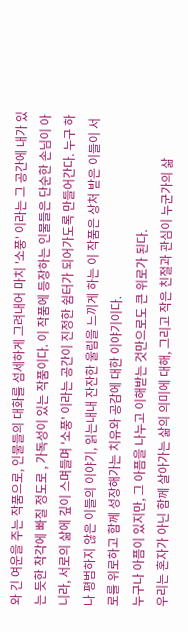와 긴 여운을 주는 작품으로, 인물들의 대화를 섬세하게 그려내어 마치 '소풍' 이라는 그 공간에 내가 있는 듯한 착각에 빠질 정도로 , 가독성이 있는 작품이다. 이 작품에 등장하는 인물들은 단순한 손님이 아니라, 서로의 삶에 깊이 스며들며 '소풍' 이라는 공간이 진정한 쉼터가 되어가도록 만들어간다. 누구 하나 평범하지 않은 이들의 이야기, 읽는내내 잔잔한 울림을 느끼게 하는 이 작품은 상처 받은 이들이 서로를 위로하고 함께 성장해가는 치유와 공감에 대한 이야기이다.
누구나 아픔이 있지만, 그 아픔을 나누고 이해받는 것만으로도 큰 위로가 된다.
우리는 혼자가 아닌 함께 살아가는 삶의 의미에 대해, 그리고 작은 친절과 관심이 누군가의 삶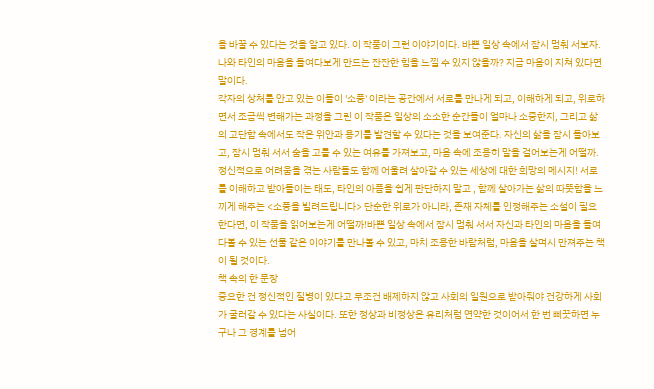을 바꿀 수 있다는 것을 알고 있다. 이 작품이 그런 이야기이다. 바쁜 일상 속에서 잠시 멈춰 서보자. 나와 타인의 마음을 들여다보게 만드는 잔잔한 힘을 느낄 수 있지 않을까? 지금 마음이 지쳐 있다면 말이다.
각자의 상처를 안고 있는 이들이 '소풍' 이라는 공간에서 서로를 만나게 되고, 이해하게 되고, 위로하면서 조금씩 변해가는 과정을 그린 이 작품은 일상의 소소한 순간들이 얼마나 소중한지, 그리고 삶의 고단함 속에서도 작은 위안과 용기를 발견할 수 있다는 것을 보여준다. 자신의 삶을 잠시 돌아보고, 잠시 멈춰 서서 숨을 고를 수 있는 여유를 가져보고, 마음 속에 조용히 말을 걸어보는게 어떨까. 정신적으로 어려움을 겪는 사람들도 함께 어울려 살아갈 수 있는 세상에 대한 희망의 메시지! 서로를 이해하고 받아들이는 태도, 타인의 아픔을 쉽게 판단하지 말고 , 함께 살아가는 삶의 따뜻함을 느끼게 해주는 <소풍을 빌려드립니다> 단순한 위로가 아니라, 존재 자체를 인정해주는 소설이 필요한다면, 이 작품을 읽어보는게 어떨까!바쁜 일상 속에서 잠시 멈춰 서서 자신과 타인의 마음을 들여다볼 수 있는 선물 같은 이야기를 만나볼 수 있고, 마치 조용한 바람처럼, 마음을 살며시 만져주는 책이 될 것이다.
책 속의 한 문장
중요한 건 정신적인 질병이 있다고 무조건 배제하지 않고 사회의 일원으로 받아줘야 건강하게 사회가 굴러갈 수 있다는 사실이다. 또한 정상과 비정상은 유리처럼 연약한 것이어서 한 번 삐끗하면 누구나 그 경계를 넘어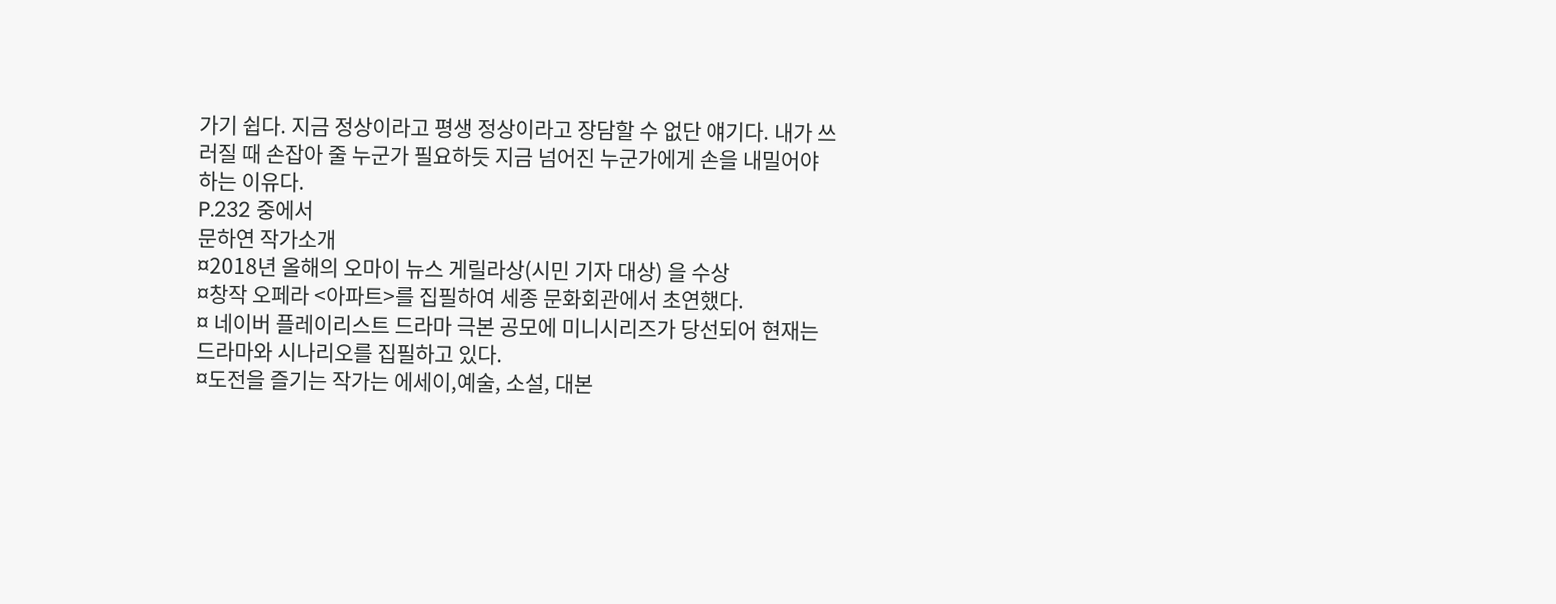가기 쉽다. 지금 정상이라고 평생 정상이라고 장담할 수 없단 얘기다. 내가 쓰러질 때 손잡아 줄 누군가 필요하듯 지금 넘어진 누군가에게 손을 내밀어야 하는 이유다.
P.232 중에서
문하연 작가소개
¤2018년 올해의 오마이 뉴스 게릴라상(시민 기자 대상) 을 수상
¤창작 오페라 <아파트>를 집필하여 세종 문화회관에서 초연했다.
¤ 네이버 플레이리스트 드라마 극본 공모에 미니시리즈가 당선되어 현재는 드라마와 시나리오를 집필하고 있다.
¤도전을 즐기는 작가는 에세이,예술, 소설, 대본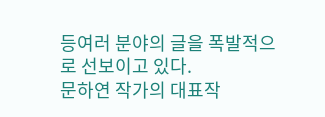등여러 분야의 글을 폭발적으로 선보이고 있다.
문하연 작가의 대표작